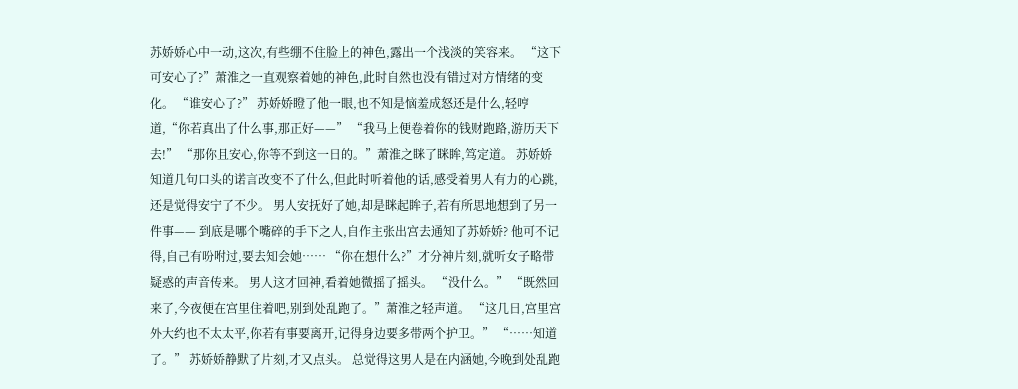苏娇娇心中一动,这次,有些绷不住脸上的神色,露出一个浅淡的笑容来。 “这下可安心了?”萧淮之一直观察着她的神色,此时自然也没有错过对方情绪的变化。 “谁安心了?” 苏娇娇瞪了他一眼,也不知是恼羞成怒还是什么,轻哼道,“你若真出了什么事,那正好——” “我马上便卷着你的钱财跑路,游历天下去!” “那你且安心,你等不到这一日的。”萧淮之眯了眯眸,笃定道。 苏娇娇知道几句口头的诺言改变不了什么,但此时听着他的话,感受着男人有力的心跳,还是觉得安宁了不少。 男人安抚好了她,却是眯起眸子,若有所思地想到了另一件事—— 到底是哪个嘴碎的手下之人,自作主张出宫去通知了苏娇娇? 他可不记得,自己有吩咐过,要去知会她…… “你在想什么?”才分神片刻,就听女子略带疑惑的声音传来。 男人这才回神,看着她微摇了摇头。 “没什么。” “既然回来了,今夜便在宫里住着吧,别到处乱跑了。”萧淮之轻声道。 “这几日,宫里宫外大约也不太太平,你若有事要离开,记得身边要多带两个护卫。” “……知道了。” 苏娇娇静默了片刻,才又点头。 总觉得这男人是在内涵她,今晚到处乱跑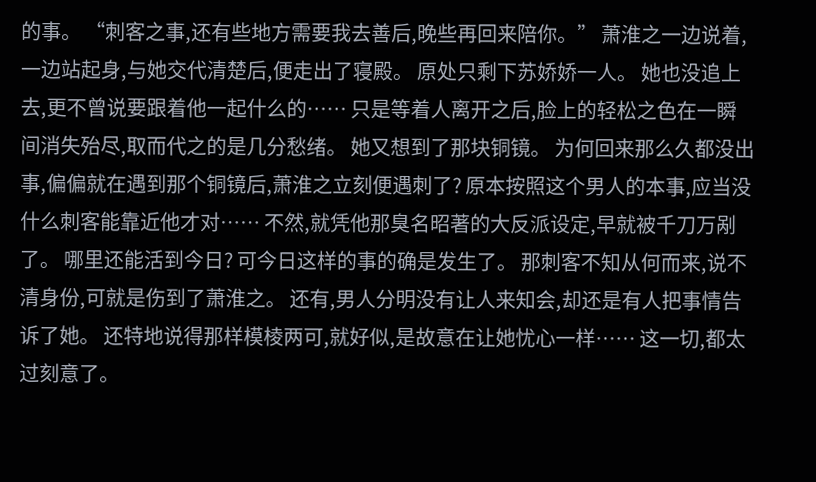的事。 “刺客之事,还有些地方需要我去善后,晚些再回来陪你。” 萧淮之一边说着,一边站起身,与她交代清楚后,便走出了寝殿。 原处只剩下苏娇娇一人。 她也没追上去,更不曾说要跟着他一起什么的…… 只是等着人离开之后,脸上的轻松之色在一瞬间消失殆尽,取而代之的是几分愁绪。 她又想到了那块铜镜。 为何回来那么久都没出事,偏偏就在遇到那个铜镜后,萧淮之立刻便遇刺了? 原本按照这个男人的本事,应当没什么刺客能靠近他才对…… 不然,就凭他那臭名昭著的大反派设定,早就被千刀万剐了。 哪里还能活到今日? 可今日这样的事的确是发生了。 那刺客不知从何而来,说不清身份,可就是伤到了萧淮之。 还有,男人分明没有让人来知会,却还是有人把事情告诉了她。 还特地说得那样模棱两可,就好似,是故意在让她忧心一样…… 这一切,都太过刻意了。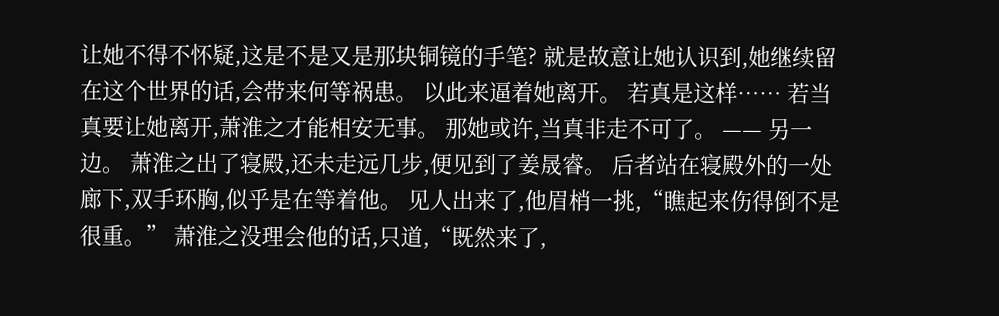让她不得不怀疑,这是不是又是那块铜镜的手笔? 就是故意让她认识到,她继续留在这个世界的话,会带来何等祸患。 以此来逼着她离开。 若真是这样…… 若当真要让她离开,萧淮之才能相安无事。 那她或许,当真非走不可了。 —— 另一边。 萧淮之出了寝殿,还未走远几步,便见到了姜晟睿。 后者站在寝殿外的一处廊下,双手环胸,似乎是在等着他。 见人出来了,他眉梢一挑,“瞧起来伤得倒不是很重。” 萧淮之没理会他的话,只道,“既然来了,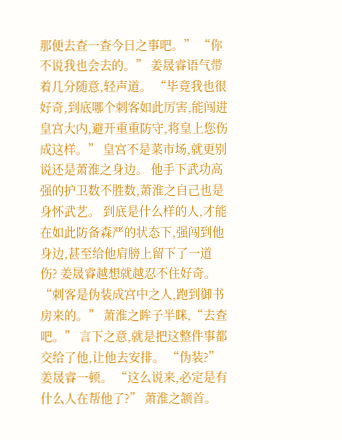那便去查一查今日之事吧。” “你不说我也会去的。” 姜晟睿语气带着几分随意,轻声道。 “毕竟我也很好奇,到底哪个刺客如此厉害,能闯进皇宫大内,避开重重防守,将皇上您伤成这样。” 皇宫不是菜市场,就更别说还是萧淮之身边。 他手下武功高强的护卫数不胜数,萧淮之自己也是身怀武艺。 到底是什么样的人,才能在如此防备森严的状态下,强闯到他身边,甚至给他肩膀上留下了一道伤? 姜晟睿越想就越忍不住好奇。 “刺客是伪装成宫中之人,跑到御书房来的。” 萧淮之眸子半眯,“去查吧。” 言下之意,就是把这整件事都交给了他,让他去安排。 “伪装?”姜晟睿一顿。 “这么说来,必定是有什么人在帮他了?” 萧淮之颔首。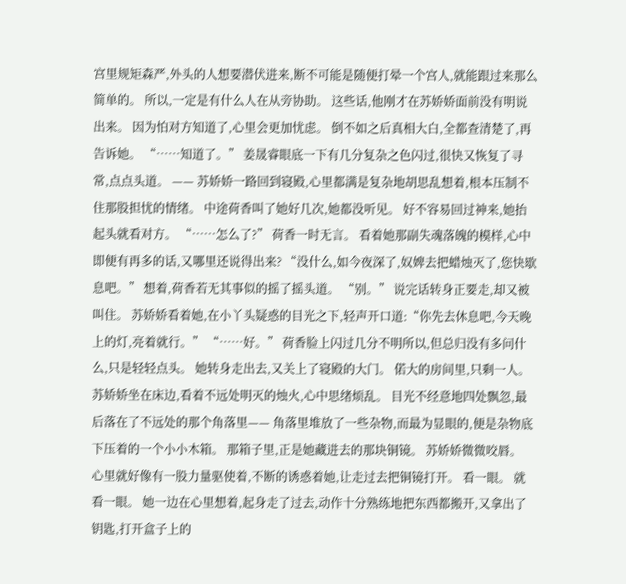宫里规矩森严,外头的人想要潜伏进来,断不可能是随便打晕一个宫人,就能跟过来那么简单的。 所以,一定是有什么人在从旁协助。 这些话,他刚才在苏娇娇面前没有明说出来。 因为怕对方知道了,心里会更加忧虑。 倒不如之后真相大白,全都查清楚了,再告诉她。 “……知道了。” 姜晟睿眼底一下有几分复杂之色闪过,很快又恢复了寻常,点点头道。 —— 苏娇娇一路回到寝殿,心里都满是复杂地胡思乱想着,根本压制不住那股担忧的情绪。 中途荷香叫了她好几次,她都没听见。 好不容易回过神来,她抬起头就看对方。 “……怎么了?” 荷香一时无言。 看着她那副失魂落魄的模样,心中即便有再多的话,又哪里还说得出来? “没什么,如今夜深了,奴婢去把蜡烛灭了,您快歇息吧。” 想着,荷香若无其事似的摇了摇头道。 “别。” 说完话转身正要走,却又被叫住。 苏娇娇看着她,在小丫头疑惑的目光之下,轻声开口道:“你先去休息吧,今天晚上的灯,亮着就行。” “……好。” 荷香脸上闪过几分不明所以,但总归没有多问什么,只是轻轻点头。 她转身走出去,又关上了寝殿的大门。 偌大的房间里,只剩一人。 苏娇娇坐在床边,看着不远处明灭的烛火,心中思绪烦乱。 目光不经意地四处飘忽,最后落在了不远处的那个角落里—— 角落里堆放了一些杂物,而最为显眼的,便是杂物底下压着的一个小小木箱。 那箱子里,正是她藏进去的那块铜镜。 苏娇娇微微咬唇。 心里就好像有一股力量驱使着,不断的诱惑着她,让走过去把铜镜打开。 看一眼。 就看一眼。 她一边在心里想着,起身走了过去,动作十分熟练地把东西都搬开,又拿出了钥匙,打开盒子上的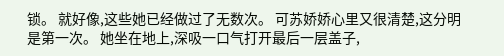锁。 就好像,这些她已经做过了无数次。 可苏娇娇心里又很清楚,这分明是第一次。 她坐在地上,深吸一口气打开最后一层盖子,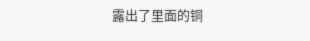露出了里面的铜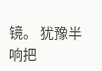镜。 犹豫半响把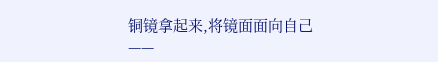铜镜拿起来,将镜面面向自己——